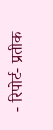- रिपोर्ट- प्रतीक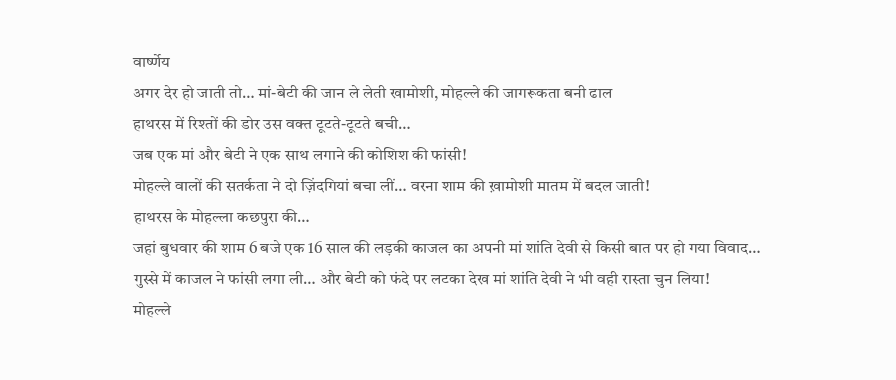वार्ष्णेय
अगर देर हो जाती तो… मां-बेटी की जान ले लेती खामोशी, मोहल्ले की जागरूकता बनी ढाल
हाथरस में रिश्तों की डोर उस वक्त टूटते-टूटते बची…
जब एक मां और बेटी ने एक साथ लगाने की कोशिश की फांसी!
मोहल्ले वालों की सतर्कता ने दो ज़िंदगियां बचा लीं… वरना शाम की ख़ामोशी मातम में बदल जाती!
हाथरस के मोहल्ला कछपुरा की…
जहां बुधवार की शाम 6 बजे एक 16 साल की लड़की काजल का अपनी मां शांति देवी से किसी बात पर हो गया विवाद…
गुस्से में काजल ने फांसी लगा ली… और बेटी को फंदे पर लटका देख मां शांति देवी ने भी वही रास्ता चुन लिया!
मोहल्ले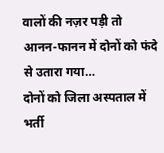वालों की नज़र पड़ी तो आनन-फानन में दोनों को फंदे से उतारा गया…
दोनों को जिला अस्पताल में भर्ती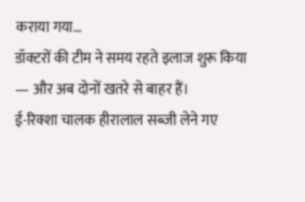कराया गया…
डॉक्टरों की टीम ने समय रहते इलाज शुरू किया — और अब दोनों खतरे से बाहर हैं।
ई-रिक्शा चालक हीरालाल सब्जी लेने गए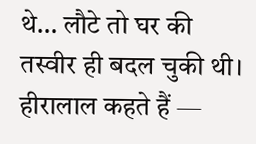थे… लौटे तो घर की तस्वीर ही बदल चुकी थी।
हीरालाल कहते हैं —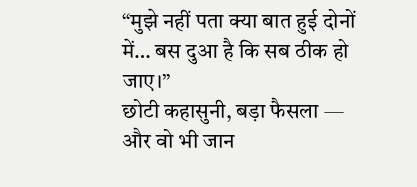“मुझे नहीं पता क्या बात हुई दोनों में… बस दुआ है कि सब ठीक हो जाए।”
छोटी कहासुनी, बड़ा फैसला — और वो भी जान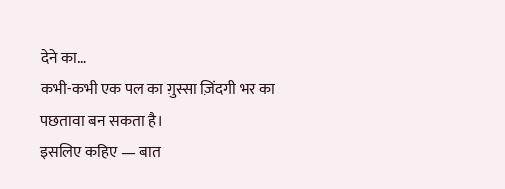देने का…
कभी-कभी एक पल का ग़ुस्सा ज़िंदगी भर का पछतावा बन सकता है।
इसलिए कहिए — बात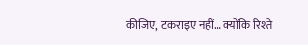कीजिए, टकराइए नहीं… क्योंकि रिश्ते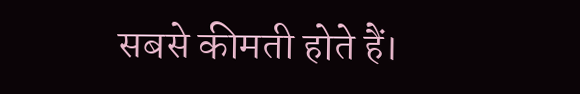सबसे कीमती होते हैं।